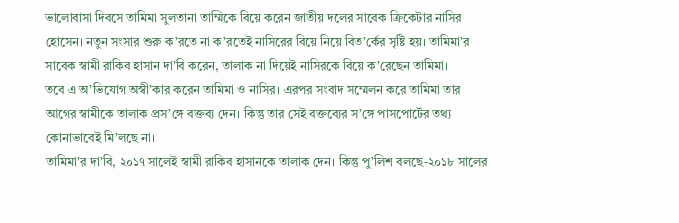ভালোবাসা দিবসে তামিমা সুলতানা তাম্মিকে বিয়ে করেন জাতীয় দলের সাবেক ক্রিকেটার নাসির হোসেন। নতুন সংসার শুরু ক’রতে না ক’রতেই নাসিরের বিয়ে নিয়ে বিত’র্কের সৃষ্টি হয়। তামিমা’র সাবেক স্বামী রাকিব হাসান দা’বি করেন, তালাক না দিয়েই নাসিরকে বিয়ে ক’রেছেন তামিমা।
তবে এ অ’ভিযোগ অস্বী’কার করেন তামিমা ও নাসির। এরপর সংবাদ সম্মেলন করে তামিমা তার আগের স্বামীকে তালাক প্রস’ঙ্গে বক্তব্য দেন। কিন্তু তার সেই বক্তব্যের স’ঙ্গে পাসপোর্টের তথ্য কোনাভাবেই মি’লছে না।
তামিমা’র দা’বি, ২০১৭ সালেই স্বামী রাকিব হাসানকে তালাক দেন। কিন্তু পু’লিশ বলছে-২০১৮ সালের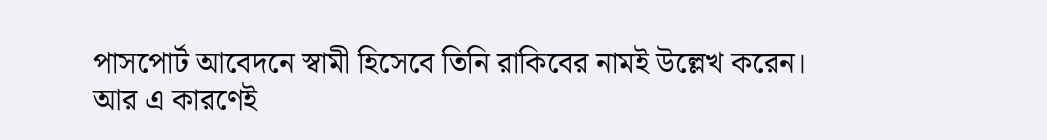পাসপোর্ট আবেদনে স্বামী হিসেবে তিনি রাকিবের নামই উল্লেখ করেন।
আর এ কারণেই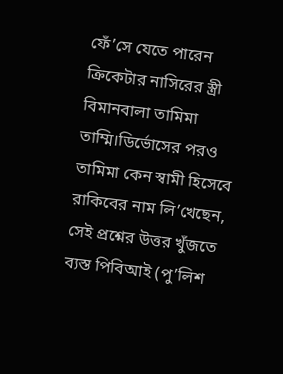ফেঁ’সে যেতে পারেন ক্রিকেটার নাসিরের স্ত্রী বিমানবালা তামিমা তাম্মি।ডির্ভোসের পরও তামিমা কেন স্বামী হিসেবে রাকিবের নাম লি’খেছেন, সেই প্রশ্নের উত্তর খুঁজতে ব্যস্ত পিবিআই (পু’লিশ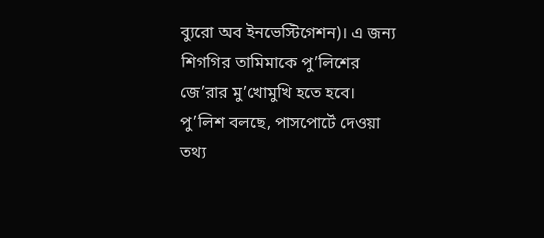ব্যুরো অব ইনভেস্টিগেশন)। এ জন্য শিগগির তামিমাকে পু’লিশের জে’রার মু’খোমুখি হতে হবে।
পু’লিশ বলছে, পাসপোর্টে দেওয়া তথ্য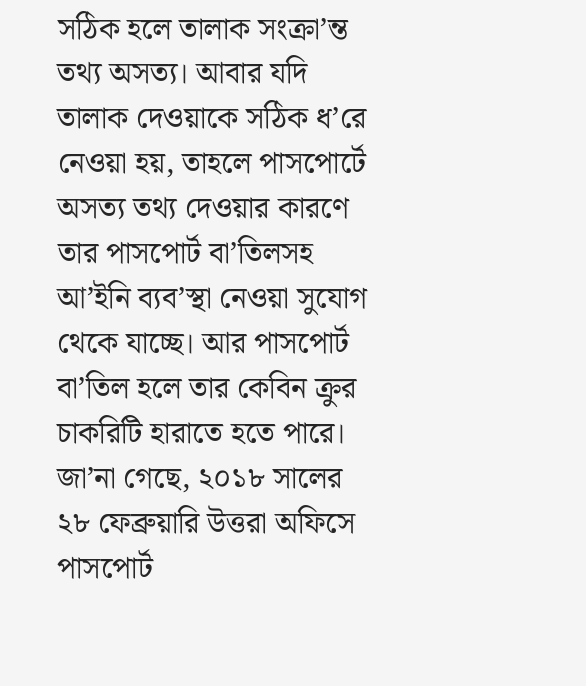সঠিক হলে তালাক সংক্রা’ন্ত তথ্য অসত্য। আবার যদি তালাক দেওয়াকে সঠিক ধ’রে নেওয়া হয়, তাহলে পাসপোর্টে অসত্য তথ্য দেওয়ার কারণে তার পাসপোর্ট বা’তিলসহ আ’ইনি ব্যব’স্থা নেওয়া সুযোগ থেকে যাচ্ছে। আর পাসপোর্ট বা’তিল হলে তার কেবিন ক্রুর চাকরিটি হারাতে হতে পারে।
জা’না গেছে, ২০১৮ সালের ২৮ ফেব্রুয়ারি উত্তরা অফিসে পাসপোর্ট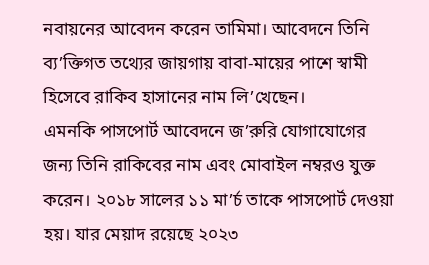নবায়নের আবেদন করেন তামিমা। আবেদনে তিনি ব্য’ক্তিগত তথ্যের জায়গায় বাবা-মায়ের পাশে স্বামী হিসেবে রাকিব হাসানের নাম লি’খেছেন।
এমনকি পাসপোর্ট আবেদনে জ’রুরি যোগাযোগের জন্য তিনি রাকিবের নাম এবং মোবাইল নম্বরও যুক্ত করেন। ২০১৮ সালের ১১ মা’র্চ তাকে পাসপোর্ট দেওয়া হয়। যার মেয়াদ রয়েছে ২০২৩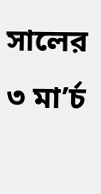সালের ৩ মা’র্চ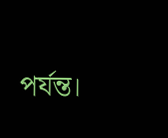পর্যন্ত।